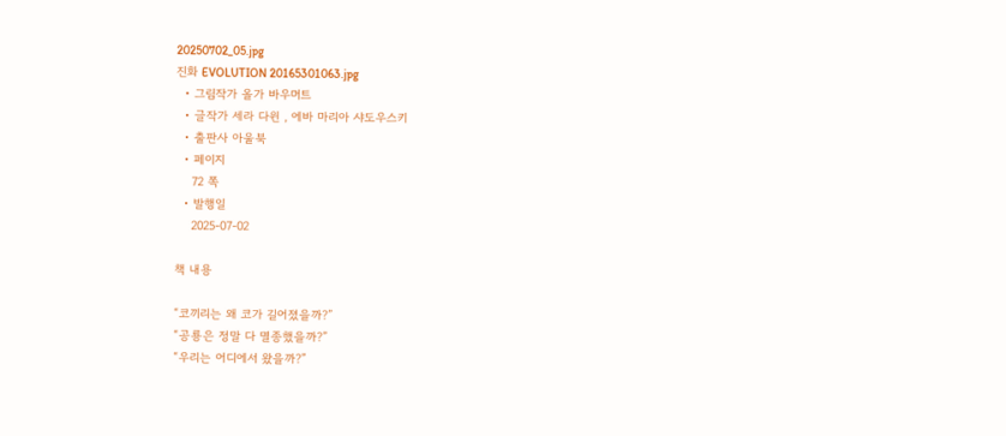20250702_05.jpg
진화 EVOLUTION 20165301063.jpg
  • 그림작가 올가 바우머트
  • 글작가 세라 다윈 , 에바 마리아 샤도우스키
  • 출판사 아울북
  • 페이지
    72 쪽
  • 발행일
    2025-07-02

책 내용

“코끼리는 왜 코가 길어졌을까?”
“공룡은 정말 다 멸종했을까?”
“우리는 어디에서 왔을까?”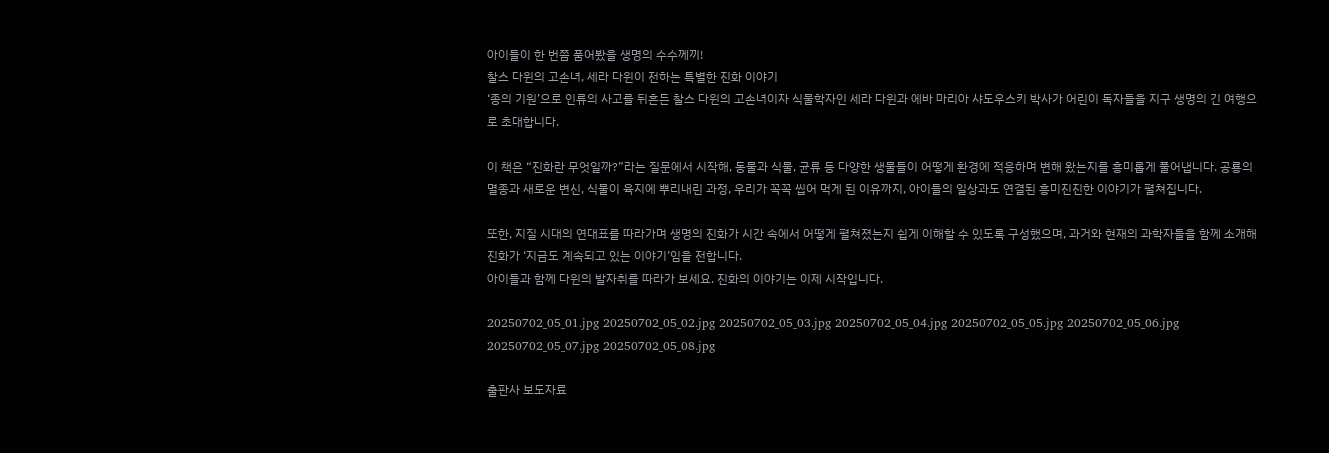아이들이 한 번쯤 품어봤을 생명의 수수께끼!
찰스 다윈의 고손녀, 세라 다윈이 전하는 특별한 진화 이야기
‘종의 기원’으로 인류의 사고를 뒤흔든 찰스 다윈의 고손녀이자 식물학자인 세라 다윈과 에바 마리아 샤도우스키 박사가 어린이 독자들을 지구 생명의 긴 여행으로 초대합니다.

이 책은 “진화란 무엇일까?”라는 질문에서 시작해, 동물과 식물, 균류 등 다양한 생물들이 어떻게 환경에 적응하며 변해 왔는지를 흥미롭게 풀어냅니다. 공룡의 멸종과 새로운 변신, 식물이 육지에 뿌리내린 과정, 우리가 꼭꼭 씹어 먹게 된 이유까지, 아이들의 일상과도 연결된 흥미진진한 이야기가 펼쳐집니다.

또한, 지질 시대의 연대표를 따라가며 생명의 진화가 시간 속에서 어떻게 펼쳐졌는지 쉽게 이해할 수 있도록 구성했으며, 과거와 현재의 과학자들을 함께 소개해 진화가 ‘지금도 계속되고 있는 이야기’임을 전합니다.
아이들과 함께 다윈의 발자취를 따라가 보세요. 진화의 이야기는 이제 시작입니다.

20250702_05_01.jpg 20250702_05_02.jpg 20250702_05_03.jpg 20250702_05_04.jpg 20250702_05_05.jpg 20250702_05_06.jpg 20250702_05_07.jpg 20250702_05_08.jpg

출판사 보도자료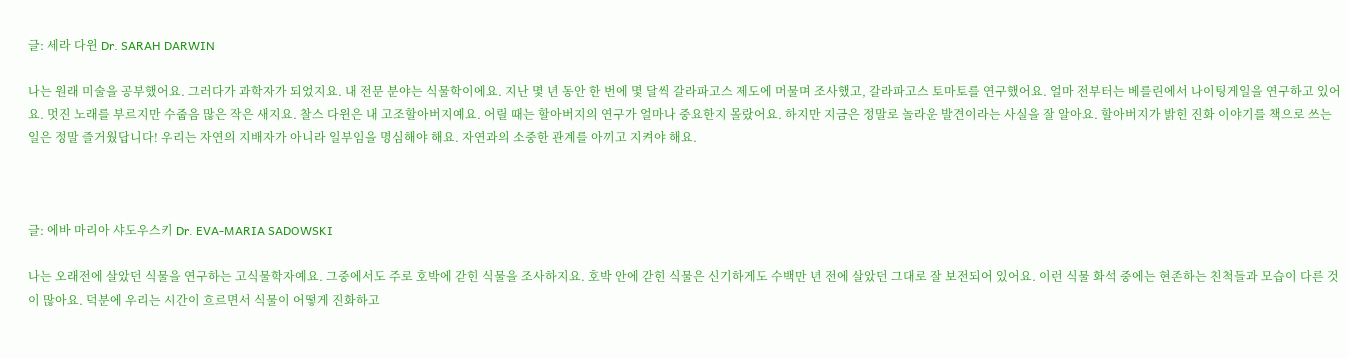글: 세라 다윈 Dr. SARAH DARWIN

나는 원래 미술을 공부했어요. 그러다가 과학자가 되었지요. 내 전문 분야는 식물학이에요. 지난 몇 년 동안 한 번에 몇 달씩 갈라파고스 제도에 머물며 조사했고, 갈라파고스 토마토를 연구했어요. 얼마 전부터는 베를린에서 나이팅게일을 연구하고 있어요. 멋진 노래를 부르지만 수줍음 많은 작은 새지요. 찰스 다윈은 내 고조할아버지예요. 어릴 때는 할아버지의 연구가 얼마나 중요한지 몰랐어요. 하지만 지금은 정말로 놀라운 발견이라는 사실을 잘 알아요. 할아버지가 밝힌 진화 이야기를 책으로 쓰는 일은 정말 즐거웠답니다! 우리는 자연의 지배자가 아니라 일부임을 명심해야 해요. 자연과의 소중한 관계를 아끼고 지켜야 해요.



글: 에바 마리아 샤도우스키 Dr. EVA-MARIA SADOWSKI

나는 오래전에 살았던 식물을 연구하는 고식물학자예요. 그중에서도 주로 호박에 갇힌 식물을 조사하지요. 호박 안에 갇힌 식물은 신기하게도 수백만 년 전에 살았던 그대로 잘 보전되어 있어요. 이런 식물 화석 중에는 현존하는 친척들과 모습이 다른 것이 많아요. 덕분에 우리는 시간이 흐르면서 식물이 어떻게 진화하고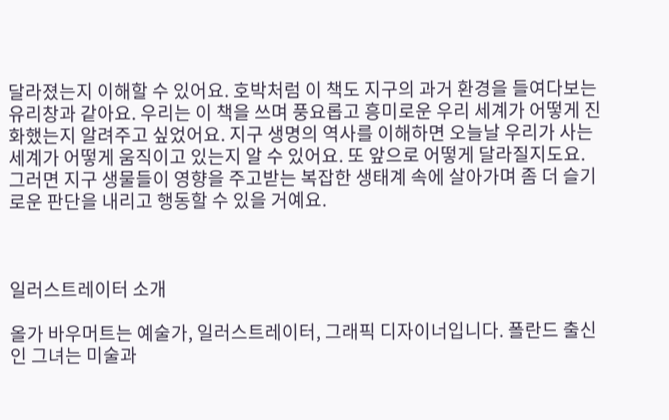달라졌는지 이해할 수 있어요. 호박처럼 이 책도 지구의 과거 환경을 들여다보는 유리창과 같아요. 우리는 이 책을 쓰며 풍요롭고 흥미로운 우리 세계가 어떻게 진화했는지 알려주고 싶었어요. 지구 생명의 역사를 이해하면 오늘날 우리가 사는 세계가 어떻게 움직이고 있는지 알 수 있어요. 또 앞으로 어떻게 달라질지도요. 그러면 지구 생물들이 영향을 주고받는 복잡한 생태계 속에 살아가며 좀 더 슬기로운 판단을 내리고 행동할 수 있을 거예요.



일러스트레이터 소개

올가 바우머트는 예술가, 일러스트레이터, 그래픽 디자이너입니다. 폴란드 출신인 그녀는 미술과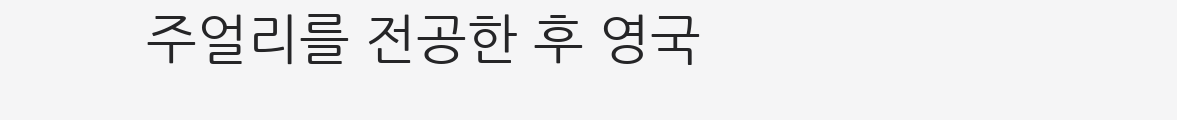주얼리를 전공한 후 영국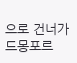으로 건너가 드몽포르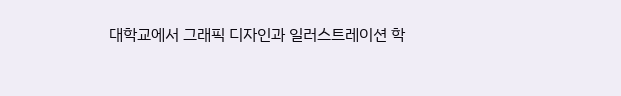대학교에서 그래픽 디자인과 일러스트레이션 학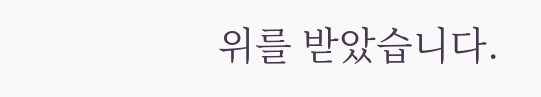위를 받았습니다.